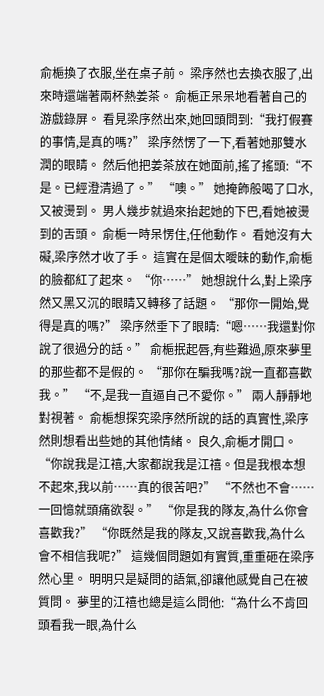俞梔換了衣服,坐在桌子前。 梁序然也去換衣服了,出來時還端著兩杯熱姜茶。 俞梔正呆呆地看著自己的游戲錄屏。 看見梁序然出來,她回頭問到:“我打假賽的事情,是真的嗎?” 梁序然愣了一下,看著她那雙水潤的眼睛。 然后他把姜茶放在她面前,搖了搖頭:“不是。已經澄清過了。” “噢。” 她掩飾般喝了口水,又被燙到。 男人幾步就過來抬起她的下巴,看她被燙到的舌頭。 俞梔一時呆愣住,任他動作。 看她沒有大礙,梁序然才收了手。 這實在是個太曖昧的動作,俞梔的臉都紅了起來。 “你……” 她想說什么,對上梁序然又黑又沉的眼睛又轉移了話題。 “那你一開始,覺得是真的嗎?” 梁序然垂下了眼睛:“嗯……我還對你說了很過分的話。” 俞梔抿起唇,有些難過,原來夢里的那些都不是假的。 “那你在騙我嗎?說一直都喜歡我。” “不,是我一直逼自己不愛你。” 兩人靜靜地對視著。 俞梔想探究梁序然所說的話的真實性,梁序然則想看出些她的其他情緒。 良久,俞梔才開口。 “你說我是江禧,大家都說我是江禧。但是我根本想不起來,我以前……真的很苦吧?” “不然也不會……一回憶就頭痛欲裂。” “你是我的隊友,為什么你會喜歡我?” “你既然是我的隊友,又說喜歡我,為什么會不相信我呢?” 這幾個問題如有實質,重重砸在梁序然心里。 明明只是疑問的語氣,卻讓他感覺自己在被質問。 夢里的江禧也總是這么問他:“為什么不肯回頭看我一眼,為什么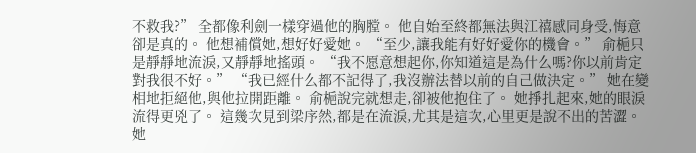不救我?” 全都像利劍一樣穿過他的胸膛。 他自始至終都無法與江禧感同身受,悔意卻是真的。 他想補償她,想好好愛她。 “至少,讓我能有好好愛你的機會。” 俞梔只是靜靜地流淚,又靜靜地搖頭。 “我不愿意想起你,你知道這是為什么嗎?你以前肯定對我很不好。” “我已經什么都不記得了,我沒辦法替以前的自己做決定。” 她在變相地拒絕他,與他拉開距離。 俞梔說完就想走,卻被他抱住了。 她掙扎起來,她的眼淚流得更兇了。 這幾次見到梁序然,都是在流淚,尤其是這次,心里更是說不出的苦澀。 她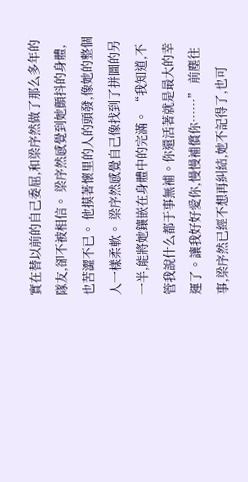實在替以前的自己委屈,和梁序然做了那么多年的隊友,卻不被相信。 梁序然感覺到她顫抖的身體,也苦澀不已。 他摸著懷里的人的頭發,像她的整個人一樣柔軟。 梁序然感覺自己像找到了拼圖的另一半,能將她鑲嵌在身體中的完滿。 “我知道,不管我說什么都于事無補。你還活著就是最大的幸運了。讓我好好愛你,慢慢補償你……” 前塵往事,梁序然已經不想再糾結,她不記得了,也可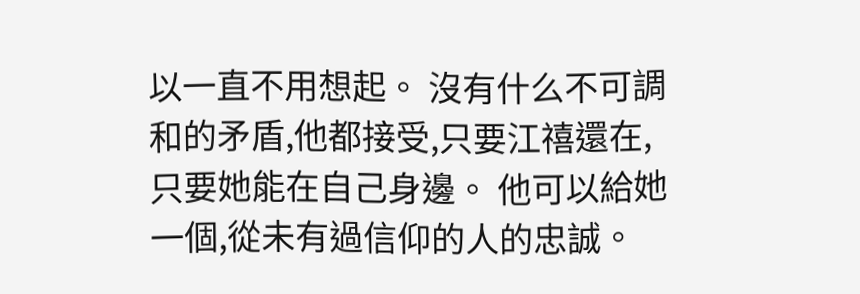以一直不用想起。 沒有什么不可調和的矛盾,他都接受,只要江禧還在,只要她能在自己身邊。 他可以給她一個,從未有過信仰的人的忠誠。